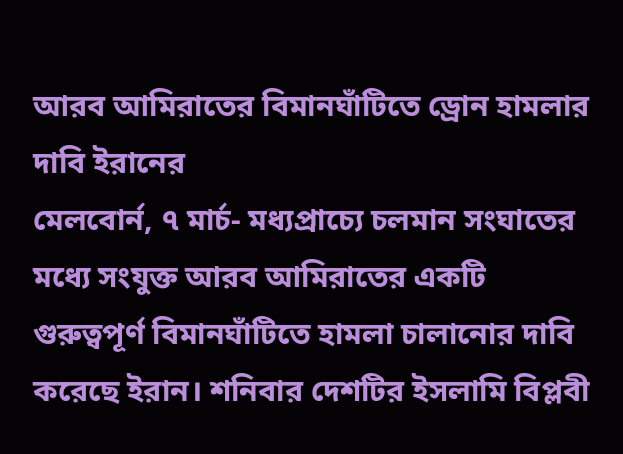আরব আমিরাতের বিমানঘাঁটিতে ড্রোন হামলার দাবি ইরানের
মেলবোর্ন, ৭ মার্চ- মধ্যপ্রাচ্যে চলমান সংঘাতের মধ্যে সংযুক্ত আরব আমিরাতের একটি গুরুত্বপূর্ণ বিমানঘাঁটিতে হামলা চালানোর দাবি করেছে ইরান। শনিবার দেশটির ইসলামি বিপ্লবী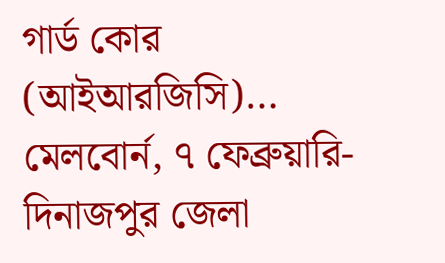গার্ড কোর (আইআরজিসি)…
মেলবোর্ন, ৭ ফেব্রুয়ারি- দিনাজপুর জেলা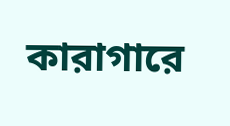কারাগারে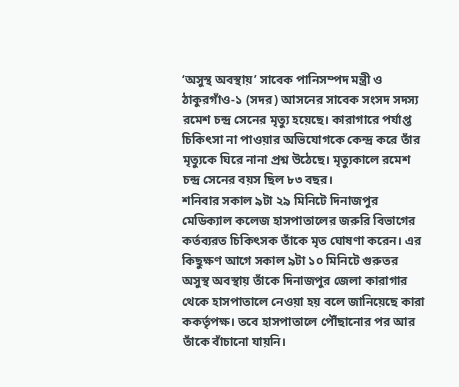‘অসুস্থ অবস্থায়’ সাবেক পানিসম্পদ মন্ত্রী ও ঠাকুরগাঁও-১ (সদর) আসনের সাবেক সংসদ সদস্য রমেশ চন্দ্র সেনের মৃত্যু হয়েছে। কারাগারে পর্যাপ্ত চিকিৎসা না পাওয়ার অভিযোগকে কেন্দ্র করে তাঁর মৃত্যুকে ঘিরে নানা প্রশ্ন উঠেছে। মৃত্যুকালে রমেশ চন্দ্র সেনের বয়স ছিল ৮৩ বছর।
শনিবার সকাল ৯টা ২৯ মিনিটে দিনাজপুর মেডিক্যাল কলেজ হাসপাতালের জরুরি বিভাগের কর্তব্যরত চিকিৎসক তাঁকে মৃত ঘোষণা করেন। এর কিছুক্ষণ আগে সকাল ৯টা ১০ মিনিটে গুরুতর অসুস্থ অবস্থায় তাঁকে দিনাজপুর জেলা কারাগার থেকে হাসপাতালে নেওয়া হয় বলে জানিয়েছে কারা ককর্তৃপক্ষ। তবে হাসপাতালে পৌঁছানোর পর আর তাঁকে বাঁচানো যায়নি।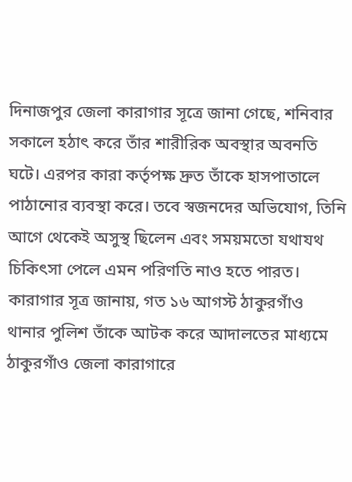দিনাজপুর জেলা কারাগার সূত্রে জানা গেছে, শনিবার সকালে হঠাৎ করে তাঁর শারীরিক অবস্থার অবনতি ঘটে। এরপর কারা কর্তৃপক্ষ দ্রুত তাঁকে হাসপাতালে পাঠানোর ব্যবস্থা করে। তবে স্বজনদের অভিযোগ, তিনি আগে থেকেই অসুস্থ ছিলেন এবং সময়মতো যথাযথ চিকিৎসা পেলে এমন পরিণতি নাও হতে পারত।
কারাগার সূত্র জানায়, গত ১৬ আগস্ট ঠাকুরগাঁও থানার পুলিশ তাঁকে আটক করে আদালতের মাধ্যমে ঠাকুরগাঁও জেলা কারাগারে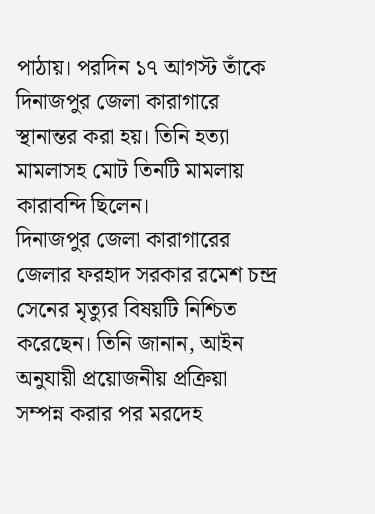পাঠায়। পরদিন ১৭ আগস্ট তাঁকে দিনাজপুর জেলা কারাগারে স্থানান্তর করা হয়। তিনি হত্যা মামলাসহ মোট তিনটি মামলায় কারাবন্দি ছিলেন।
দিনাজপুর জেলা কারাগারের জেলার ফরহাদ সরকার রমেশ চন্দ্র সেনের মৃত্যুর বিষয়টি নিশ্চিত করেছেন। তিনি জানান, আইন অনুযায়ী প্রয়োজনীয় প্রক্রিয়া সম্পন্ন করার পর মরদেহ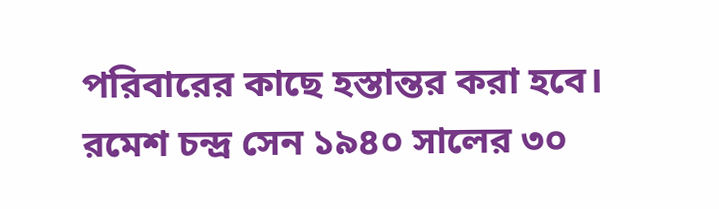পরিবারের কাছে হস্তান্তর করা হবে।
রমেশ চন্দ্র সেন ১৯৪০ সালের ৩০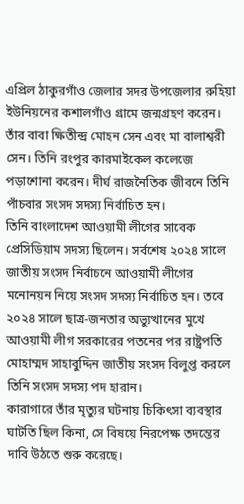এপ্রিল ঠাকুরগাঁও জেলার সদর উপজেলার রুহিয়া ইউনিয়নের কশালগাঁও গ্রামে জন্মগ্রহণ করেন। তাঁর বাবা ক্ষিতীন্দ্র মোহন সেন এবং মা বালাশ্বরী সেন। তিনি রংপুর কারমাইকেল কলেজে পড়াশোনা করেন। দীর্ঘ রাজনৈতিক জীবনে তিনি পাঁচবার সংসদ সদস্য নির্বাচিত হন।
তিনি বাংলাদেশ আওয়ামী লীগের সাবেক প্রেসিডিয়াম সদস্য ছিলেন। সর্বশেষ ২০২৪ সালে জাতীয় সংসদ নির্বাচনে আওয়ামী লীগের মনোনয়ন নিয়ে সংসদ সদস্য নির্বাচিত হন। তবে ২০২৪ সালে ছাত্র-জনতার অভ্যুত্থানের মুখে আওয়ামী লীগ সরকারের পতনের পর রাষ্ট্রপতি মোহাম্মদ সাহাবুদ্দিন জাতীয় সংসদ বিলুপ্ত করলে তিনি সংসদ সদস্য পদ হারান।
কারাগারে তাঁর মৃত্যুর ঘটনায় চিকিৎসা ব্যবস্থার ঘাটতি ছিল কিনা, সে বিষয়ে নিরপেক্ষ তদন্তের দাবি উঠতে শুরু করেছে।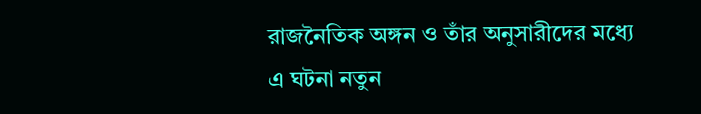রাজনৈতিক অঙ্গন ও তাঁর অনুসারীদের মধ্যে এ ঘটনা নতুন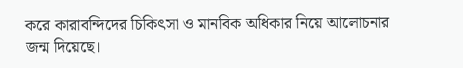করে কারাবন্দিদের চিকিৎসা ও মানবিক অধিকার নিয়ে আলোচনার জন্ম দিয়েছে।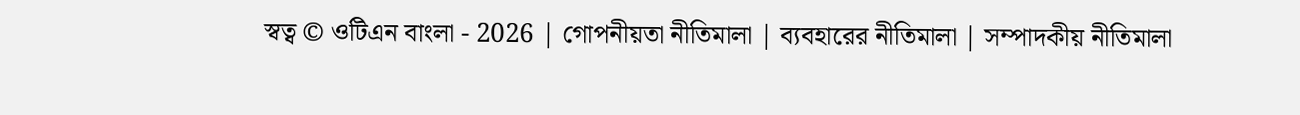স্বত্ব © ওটিএন বাংলা - 2026 | গোপনীয়তা নীতিমালা | ব্যবহারের নীতিমালা | সম্পাদকীয় নীতিমালা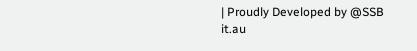| Proudly Developed by @SSB it.au